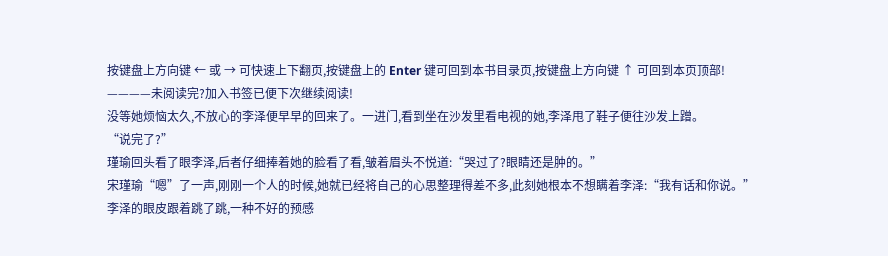按键盘上方向键 ← 或 → 可快速上下翻页,按键盘上的 Enter 键可回到本书目录页,按键盘上方向键 ↑ 可回到本页顶部!
————未阅读完?加入书签已便下次继续阅读!
没等她烦恼太久,不放心的李泽便早早的回来了。一进门,看到坐在沙发里看电视的她,李泽甩了鞋子便往沙发上蹭。
“说完了?”
瑾瑜回头看了眼李泽,后者仔细捧着她的脸看了看,皱着眉头不悦道:“哭过了?眼睛还是肿的。”
宋瑾瑜“嗯”了一声,刚刚一个人的时候,她就已经将自己的心思整理得差不多,此刻她根本不想瞒着李泽:“我有话和你说。”
李泽的眼皮跟着跳了跳,一种不好的预感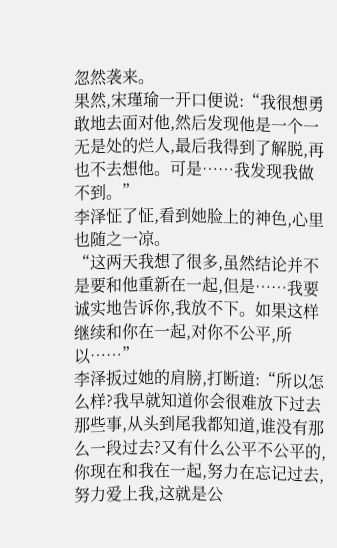忽然袭来。
果然,宋瑾瑜一开口便说:“我很想勇敢地去面对他,然后发现他是一个一无是处的烂人,最后我得到了解脱,再也不去想他。可是……我发现我做不到。”
李泽怔了怔,看到她脸上的神色,心里也随之一凉。
“这两天我想了很多,虽然结论并不是要和他重新在一起,但是……我要诚实地告诉你,我放不下。如果这样继续和你在一起,对你不公平,所以……”
李泽扳过她的肩膀,打断道:“所以怎么样?我早就知道你会很难放下过去那些事,从头到尾我都知道,谁没有那么一段过去?又有什么公平不公平的,你现在和我在一起,努力在忘记过去,努力爱上我,这就是公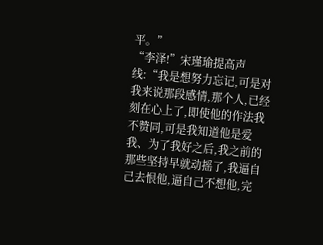平。”
“李泽!”宋瑾瑜提高声线:“我是想努力忘记,可是对我来说那段感情,那个人,已经刻在心上了,即使他的作法我不赞同,可是我知道他是爱我、为了我好之后,我之前的那些坚持早就动摇了,我逼自己去恨他,逼自己不想他,完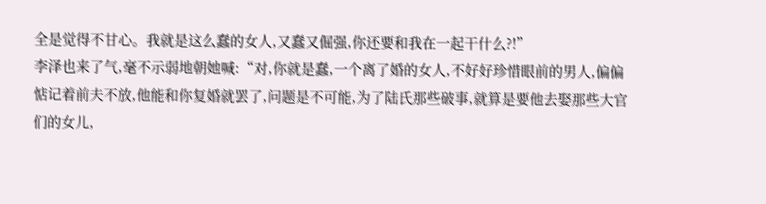全是觉得不甘心。我就是这么蠢的女人,又蠢又倔强,你还要和我在一起干什么?!”
李泽也来了气,毫不示弱地朝她喊:“对,你就是蠢,一个离了婚的女人,不好好珍惜眼前的男人,偏偏惦记着前夫不放,他能和你复婚就罢了,问题是不可能,为了陆氏那些破事,就算是要他去娶那些大官们的女儿,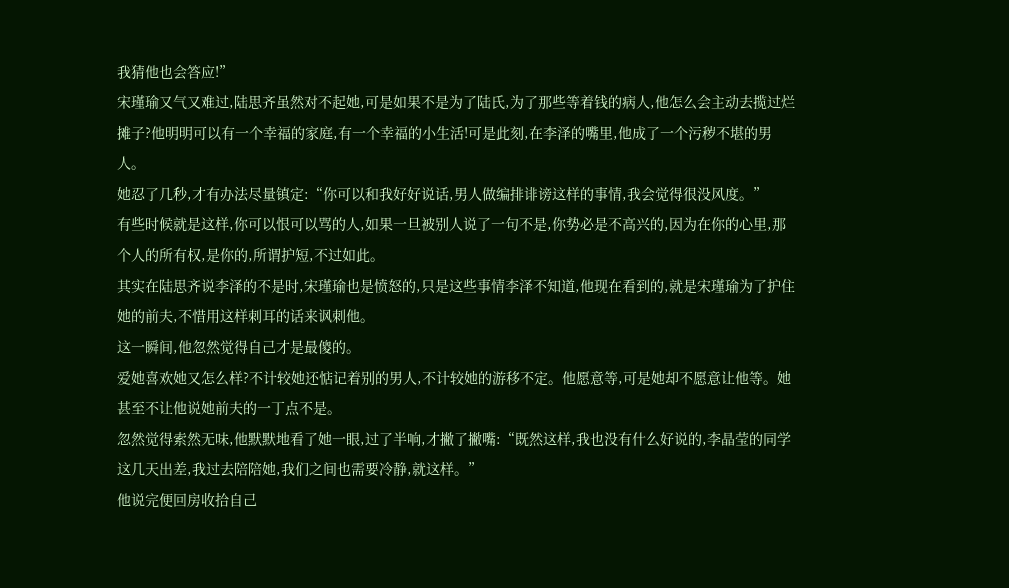我猜他也会答应!”
宋瑾瑜又气又难过,陆思齐虽然对不起她,可是如果不是为了陆氏,为了那些等着钱的病人,他怎么会主动去揽过烂摊子?他明明可以有一个幸福的家庭,有一个幸福的小生活!可是此刻,在李泽的嘴里,他成了一个污秽不堪的男人。
她忍了几秒,才有办法尽量镇定:“你可以和我好好说话,男人做编排诽谤这样的事情,我会觉得很没风度。”
有些时候就是这样,你可以恨可以骂的人,如果一旦被别人说了一句不是,你势必是不高兴的,因为在你的心里,那个人的所有权,是你的,所谓护短,不过如此。
其实在陆思齐说李泽的不是时,宋瑾瑜也是愤怒的,只是这些事情李泽不知道,他现在看到的,就是宋瑾瑜为了护住她的前夫,不惜用这样刺耳的话来讽刺他。
这一瞬间,他忽然觉得自己才是最傻的。
爱她喜欢她又怎么样?不计较她还惦记着别的男人,不计较她的游移不定。他愿意等,可是她却不愿意让他等。她甚至不让他说她前夫的一丁点不是。
忽然觉得索然无味,他默默地看了她一眼,过了半响,才撇了撇嘴:“既然这样,我也没有什么好说的,李晶莹的同学这几天出差,我过去陪陪她,我们之间也需要冷静,就这样。”
他说完便回房收拾自己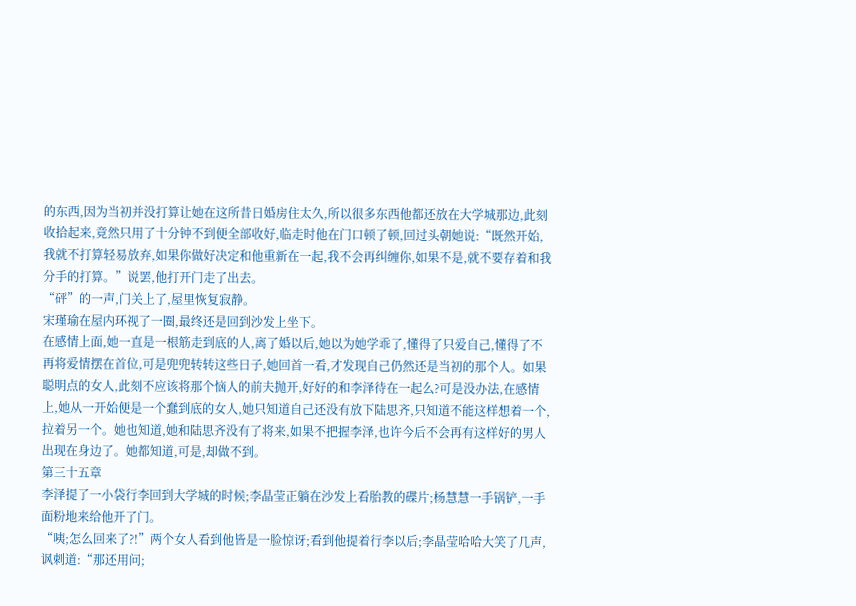的东西,因为当初并没打算让她在这所昔日婚房住太久,所以很多东西他都还放在大学城那边,此刻收拾起来,竟然只用了十分钟不到便全部收好,临走时他在门口顿了顿,回过头朝她说:“既然开始,我就不打算轻易放弃,如果你做好决定和他重新在一起,我不会再纠缠你,如果不是,就不要存着和我分手的打算。”说罢,他打开门走了出去。
“砰”的一声,门关上了,屋里恢复寂静。
宋瑾瑜在屋内环视了一圈,最终还是回到沙发上坐下。
在感情上面,她一直是一根筋走到底的人,离了婚以后,她以为她学乖了,懂得了只爱自己,懂得了不再将爱情摆在首位,可是兜兜转转这些日子,她回首一看,才发现自己仍然还是当初的那个人。如果聪明点的女人,此刻不应该将那个恼人的前夫抛开,好好的和李泽待在一起么?可是没办法,在感情上,她从一开始便是一个蠢到底的女人,她只知道自己还没有放下陆思齐,只知道不能这样想着一个,拉着另一个。她也知道,她和陆思齐没有了将来,如果不把握李泽,也许今后不会再有这样好的男人出现在身边了。她都知道,可是,却做不到。
第三十五章
李泽提了一小袋行李回到大学城的时候;李晶莹正躺在沙发上看胎教的碟片;杨慧慧一手锅铲,一手面粉地来给他开了门。
“咦;怎么回来了?!”两个女人看到他皆是一脸惊讶;看到他提着行李以后;李晶莹哈哈大笑了几声,讽刺道:“那还用问;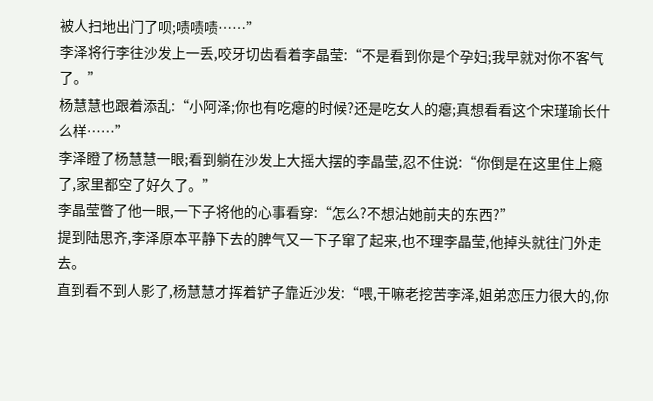被人扫地出门了呗;啧啧啧……”
李泽将行李往沙发上一丢,咬牙切齿看着李晶莹:“不是看到你是个孕妇;我早就对你不客气了。”
杨慧慧也跟着添乱:“小阿泽;你也有吃瘪的时候?还是吃女人的瘪;真想看看这个宋瑾瑜长什么样……”
李泽瞪了杨慧慧一眼;看到躺在沙发上大摇大摆的李晶莹,忍不住说:“你倒是在这里住上瘾了,家里都空了好久了。”
李晶莹瞥了他一眼,一下子将他的心事看穿:“怎么?不想沾她前夫的东西?”
提到陆思齐,李泽原本平静下去的脾气又一下子窜了起来,也不理李晶莹,他掉头就往门外走去。
直到看不到人影了,杨慧慧才挥着铲子靠近沙发:“喂,干嘛老挖苦李泽,姐弟恋压力很大的,你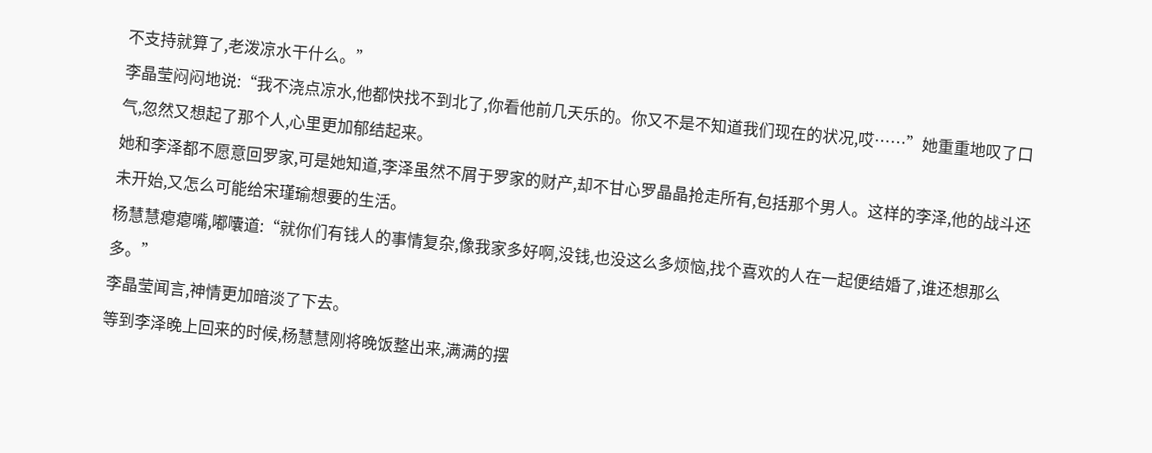不支持就算了,老泼凉水干什么。”
李晶莹闷闷地说:“我不浇点凉水,他都快找不到北了,你看他前几天乐的。你又不是不知道我们现在的状况,哎……”她重重地叹了口气,忽然又想起了那个人,心里更加郁结起来。
她和李泽都不愿意回罗家,可是她知道,李泽虽然不屑于罗家的财产,却不甘心罗晶晶抢走所有,包括那个男人。这样的李泽,他的战斗还未开始,又怎么可能给宋瑾瑜想要的生活。
杨慧慧瘪瘪嘴,嘟囔道:“就你们有钱人的事情复杂,像我家多好啊,没钱,也没这么多烦恼,找个喜欢的人在一起便结婚了,谁还想那么多。”
李晶莹闻言,神情更加暗淡了下去。
等到李泽晚上回来的时候,杨慧慧刚将晚饭整出来,满满的摆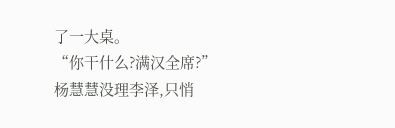了一大桌。
“你干什么?满汉全席?”
杨慧慧没理李泽,只悄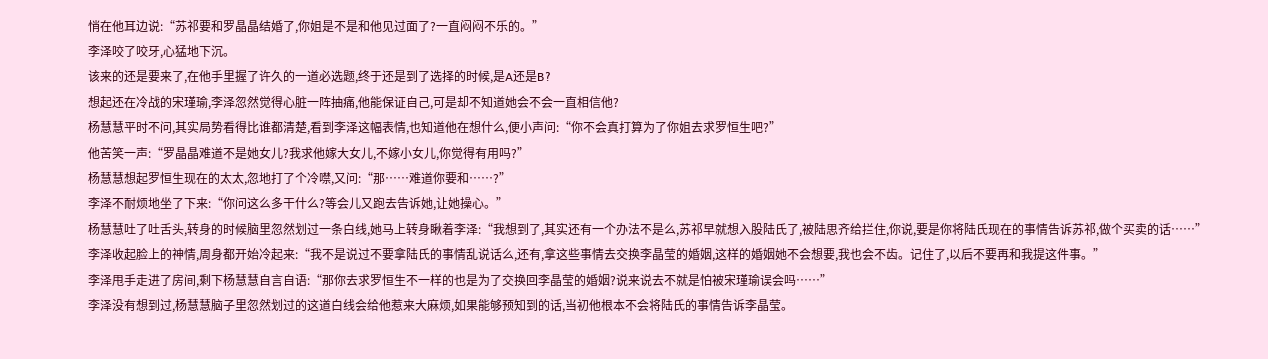悄在他耳边说:“苏祁要和罗晶晶结婚了,你姐是不是和他见过面了?一直闷闷不乐的。”
李泽咬了咬牙,心猛地下沉。
该来的还是要来了,在他手里握了许久的一道必选题,终于还是到了选择的时候,是A还是B?
想起还在冷战的宋瑾瑜,李泽忽然觉得心脏一阵抽痛,他能保证自己,可是却不知道她会不会一直相信他?
杨慧慧平时不问,其实局势看得比谁都清楚,看到李泽这幅表情,也知道他在想什么,便小声问:“你不会真打算为了你姐去求罗恒生吧?”
他苦笑一声:“罗晶晶难道不是她女儿?我求他嫁大女儿,不嫁小女儿,你觉得有用吗?”
杨慧慧想起罗恒生现在的太太,忽地打了个冷噤,又问:“那……难道你要和……?”
李泽不耐烦地坐了下来:“你问这么多干什么?等会儿又跑去告诉她,让她操心。”
杨慧慧吐了吐舌头,转身的时候脑里忽然划过一条白线,她马上转身瞅着李泽:“我想到了,其实还有一个办法不是么,苏祁早就想入股陆氏了,被陆思齐给拦住,你说,要是你将陆氏现在的事情告诉苏祁,做个买卖的话……”
李泽收起脸上的神情,周身都开始冷起来:“我不是说过不要拿陆氏的事情乱说话么,还有,拿这些事情去交换李晶莹的婚姻,这样的婚姻她不会想要,我也会不齿。记住了,以后不要再和我提这件事。”
李泽甩手走进了房间,剩下杨慧慧自言自语:“那你去求罗恒生不一样的也是为了交换回李晶莹的婚姻?说来说去不就是怕被宋瑾瑜误会吗……”
李泽没有想到过,杨慧慧脑子里忽然划过的这道白线会给他惹来大麻烦,如果能够预知到的话,当初他根本不会将陆氏的事情告诉李晶莹。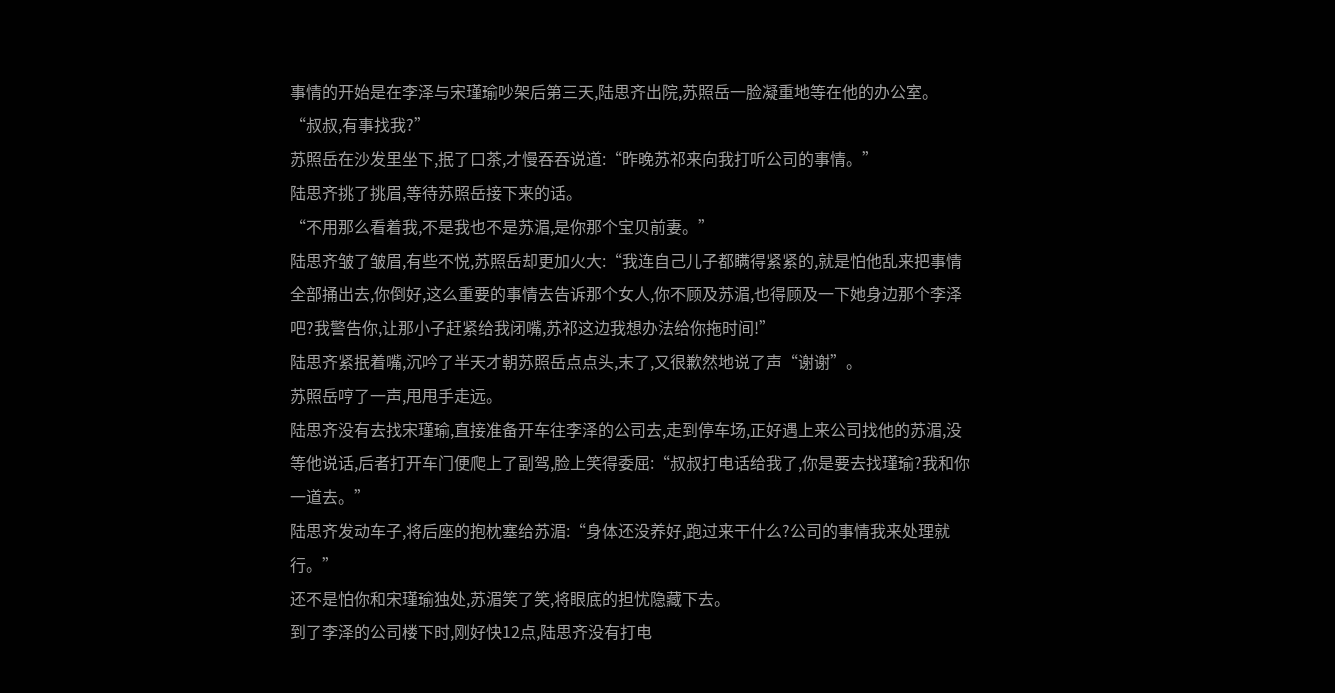事情的开始是在李泽与宋瑾瑜吵架后第三天,陆思齐出院,苏照岳一脸凝重地等在他的办公室。
“叔叔,有事找我?”
苏照岳在沙发里坐下,抿了口茶,才慢吞吞说道:“昨晚苏祁来向我打听公司的事情。”
陆思齐挑了挑眉,等待苏照岳接下来的话。
“不用那么看着我,不是我也不是苏湄,是你那个宝贝前妻。”
陆思齐皱了皱眉,有些不悦,苏照岳却更加火大:“我连自己儿子都瞒得紧紧的,就是怕他乱来把事情全部捅出去,你倒好,这么重要的事情去告诉那个女人,你不顾及苏湄,也得顾及一下她身边那个李泽吧?我警告你,让那小子赶紧给我闭嘴,苏祁这边我想办法给你拖时间!”
陆思齐紧抿着嘴,沉吟了半天才朝苏照岳点点头,末了,又很歉然地说了声“谢谢”。
苏照岳哼了一声,甩甩手走远。
陆思齐没有去找宋瑾瑜,直接准备开车往李泽的公司去,走到停车场,正好遇上来公司找他的苏湄,没等他说话,后者打开车门便爬上了副驾,脸上笑得委屈:“叔叔打电话给我了,你是要去找瑾瑜?我和你一道去。”
陆思齐发动车子,将后座的抱枕塞给苏湄:“身体还没养好,跑过来干什么?公司的事情我来处理就行。”
还不是怕你和宋瑾瑜独处,苏湄笑了笑,将眼底的担忧隐藏下去。
到了李泽的公司楼下时,刚好快12点,陆思齐没有打电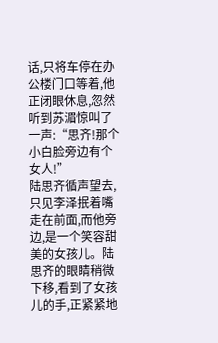话,只将车停在办公楼门口等着,他正闭眼休息,忽然听到苏湄惊叫了一声:“思齐!那个小白脸旁边有个女人!”
陆思齐循声望去,只见李泽抿着嘴走在前面,而他旁边,是一个笑容甜美的女孩儿。陆思齐的眼睛稍微下移,看到了女孩儿的手,正紧紧地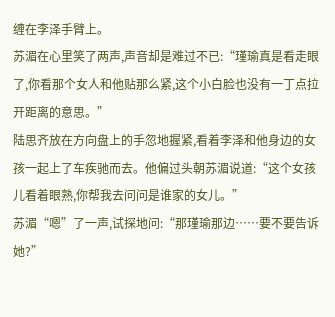缠在李泽手臂上。
苏湄在心里笑了两声,声音却是难过不已:“瑾瑜真是看走眼了,你看那个女人和他贴那么紧,这个小白脸也没有一丁点拉开距离的意思。”
陆思齐放在方向盘上的手忽地握紧,看着李泽和他身边的女孩一起上了车疾驰而去。他偏过头朝苏湄说道:“这个女孩儿看着眼熟,你帮我去问问是谁家的女儿。”
苏湄“嗯”了一声,试探地问:“那瑾瑜那边……要不要告诉她?”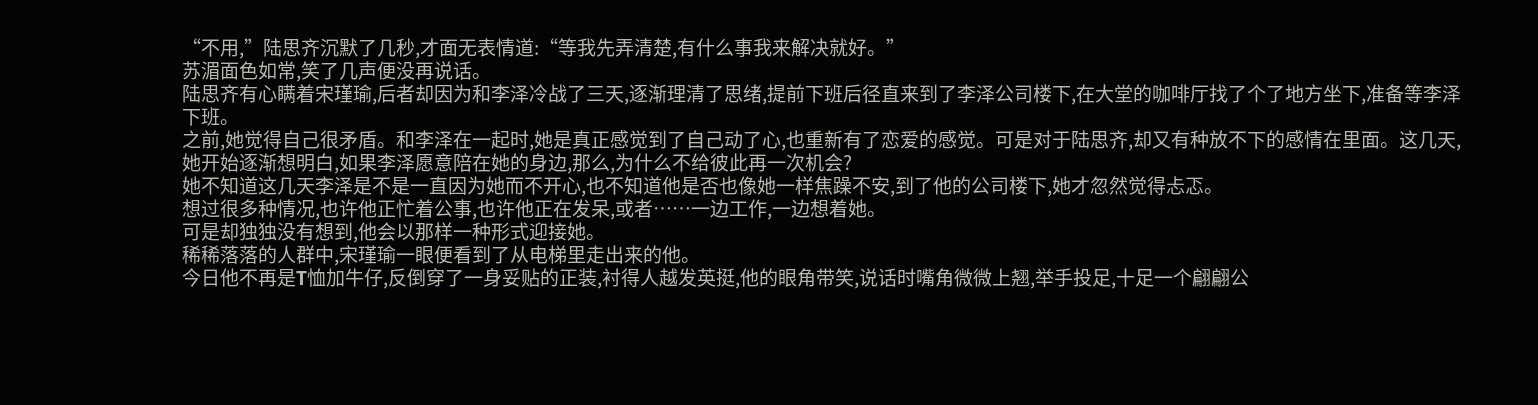“不用,”陆思齐沉默了几秒,才面无表情道:“等我先弄清楚,有什么事我来解决就好。”
苏湄面色如常,笑了几声便没再说话。
陆思齐有心瞒着宋瑾瑜,后者却因为和李泽冷战了三天,逐渐理清了思绪,提前下班后径直来到了李泽公司楼下,在大堂的咖啡厅找了个了地方坐下,准备等李泽下班。
之前,她觉得自己很矛盾。和李泽在一起时,她是真正感觉到了自己动了心,也重新有了恋爱的感觉。可是对于陆思齐,却又有种放不下的感情在里面。这几天,她开始逐渐想明白,如果李泽愿意陪在她的身边,那么,为什么不给彼此再一次机会?
她不知道这几天李泽是不是一直因为她而不开心,也不知道他是否也像她一样焦躁不安,到了他的公司楼下,她才忽然觉得忐忑。
想过很多种情况,也许他正忙着公事,也许他正在发呆,或者……一边工作,一边想着她。
可是却独独没有想到,他会以那样一种形式迎接她。
稀稀落落的人群中,宋瑾瑜一眼便看到了从电梯里走出来的他。
今日他不再是T恤加牛仔,反倒穿了一身妥贴的正装,衬得人越发英挺,他的眼角带笑,说话时嘴角微微上翘,举手投足,十足一个翩翩公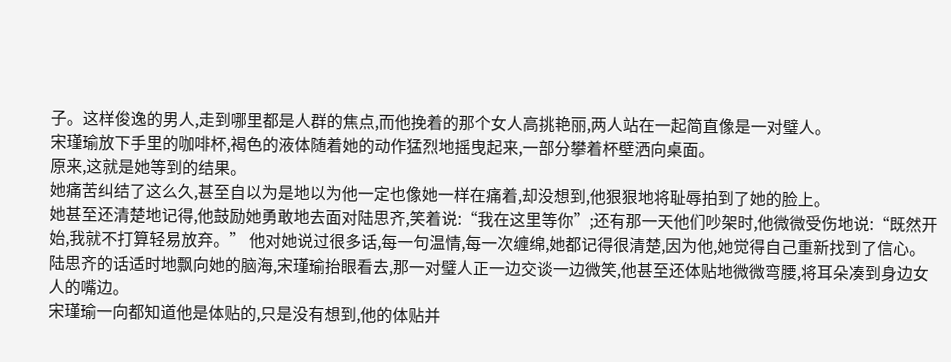子。这样俊逸的男人,走到哪里都是人群的焦点,而他挽着的那个女人高挑艳丽,两人站在一起简直像是一对璧人。
宋瑾瑜放下手里的咖啡杯,褐色的液体随着她的动作猛烈地摇曳起来,一部分攀着杯壁洒向桌面。
原来,这就是她等到的结果。
她痛苦纠结了这么久,甚至自以为是地以为他一定也像她一样在痛着,却没想到,他狠狠地将耻辱拍到了她的脸上。
她甚至还清楚地记得,他鼓励她勇敢地去面对陆思齐,笑着说:“我在这里等你”;还有那一天他们吵架时,他微微受伤地说:“既然开始,我就不打算轻易放弃。” 他对她说过很多话,每一句温情,每一次缠绵,她都记得很清楚,因为他,她觉得自己重新找到了信心。
陆思齐的话适时地飘向她的脑海,宋瑾瑜抬眼看去,那一对璧人正一边交谈一边微笑,他甚至还体贴地微微弯腰,将耳朵凑到身边女人的嘴边。
宋瑾瑜一向都知道他是体贴的,只是没有想到,他的体贴并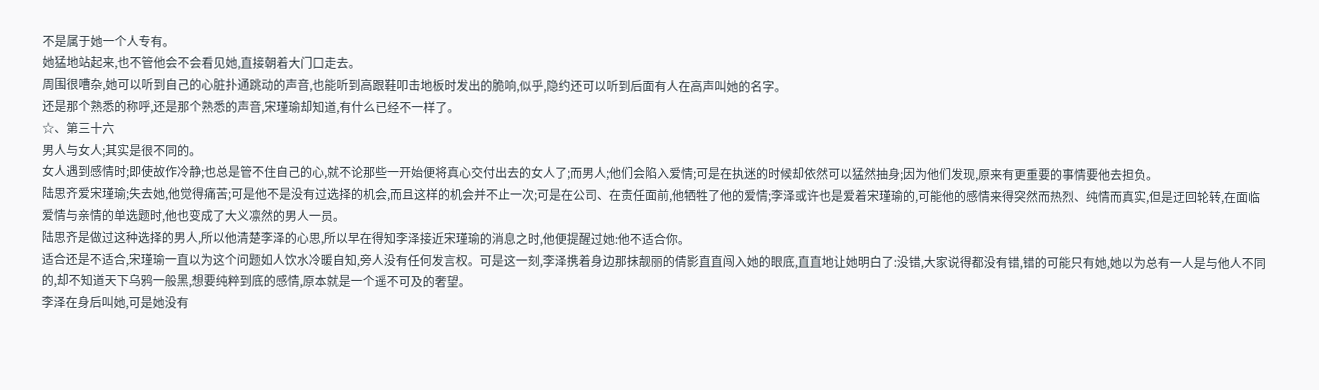不是属于她一个人专有。
她猛地站起来,也不管他会不会看见她,直接朝着大门口走去。
周围很嘈杂,她可以听到自己的心脏扑通跳动的声音,也能听到高跟鞋叩击地板时发出的脆响,似乎,隐约还可以听到后面有人在高声叫她的名字。
还是那个熟悉的称呼,还是那个熟悉的声音,宋瑾瑜却知道,有什么已经不一样了。
☆、第三十六
男人与女人;其实是很不同的。
女人遇到感情时;即使故作冷静;也总是管不住自己的心,就不论那些一开始便将真心交付出去的女人了;而男人;他们会陷入爱情;可是在执迷的时候却依然可以猛然抽身;因为他们发现,原来有更重要的事情要他去担负。
陆思齐爱宋瑾瑜;失去她,他觉得痛苦;可是他不是没有过选择的机会,而且这样的机会并不止一次;可是在公司、在责任面前,他牺牲了他的爱情;李泽或许也是爱着宋瑾瑜的,可能他的感情来得突然而热烈、纯情而真实,但是迂回轮转,在面临爱情与亲情的单选题时,他也变成了大义凛然的男人一员。
陆思齐是做过这种选择的男人,所以他清楚李泽的心思,所以早在得知李泽接近宋瑾瑜的消息之时,他便提醒过她:他不适合你。
适合还是不适合,宋瑾瑜一直以为这个问题如人饮水冷暖自知,旁人没有任何发言权。可是这一刻,李泽携着身边那抹靓丽的倩影直直闯入她的眼底,直直地让她明白了:没错,大家说得都没有错,错的可能只有她,她以为总有一人是与他人不同的,却不知道天下乌鸦一般黑,想要纯粹到底的感情,原本就是一个遥不可及的奢望。
李泽在身后叫她,可是她没有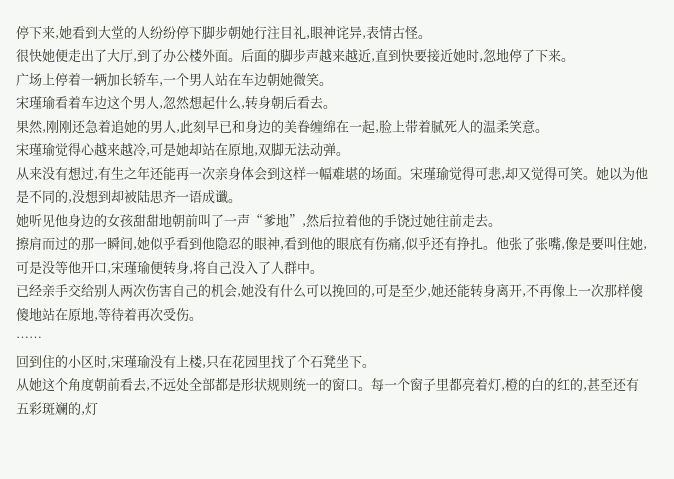停下来,她看到大堂的人纷纷停下脚步朝她行注目礼,眼神诧异,表情古怪。
很快她便走出了大厅,到了办公楼外面。后面的脚步声越来越近,直到快要接近她时,忽地停了下来。
广场上停着一辆加长轿车,一个男人站在车边朝她微笑。
宋瑾瑜看着车边这个男人,忽然想起什么,转身朝后看去。
果然,刚刚还急着追她的男人,此刻早已和身边的美眷缠绵在一起,脸上带着腻死人的温柔笑意。
宋瑾瑜觉得心越来越冷,可是她却站在原地,双脚无法动弹。
从来没有想过,有生之年还能再一次亲身体会到这样一幅难堪的场面。宋瑾瑜觉得可悲,却又觉得可笑。她以为他是不同的,没想到却被陆思齐一语成谶。
她听见他身边的女孩甜甜地朝前叫了一声“爹地”,然后拉着他的手饶过她往前走去。
擦肩而过的那一瞬间,她似乎看到他隐忍的眼神,看到他的眼底有伤痛,似乎还有挣扎。他张了张嘴,像是要叫住她,可是没等他开口,宋瑾瑜便转身,将自己没入了人群中。
已经亲手交给别人两次伤害自己的机会,她没有什么可以挽回的,可是至少,她还能转身离开,不再像上一次那样傻傻地站在原地,等待着再次受伤。
……
回到住的小区时,宋瑾瑜没有上楼,只在花园里找了个石凳坐下。
从她这个角度朝前看去,不远处全部都是形状规则统一的窗口。每一个窗子里都亮着灯,橙的白的红的,甚至还有五彩斑斓的,灯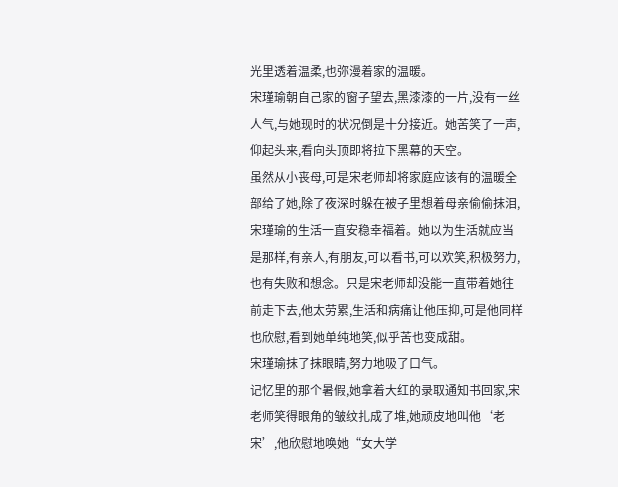光里透着温柔,也弥漫着家的温暖。
宋瑾瑜朝自己家的窗子望去,黑漆漆的一片,没有一丝人气,与她现时的状况倒是十分接近。她苦笑了一声,仰起头来,看向头顶即将拉下黑幕的天空。
虽然从小丧母,可是宋老师却将家庭应该有的温暖全部给了她,除了夜深时躲在被子里想着母亲偷偷抹泪,宋瑾瑜的生活一直安稳幸福着。她以为生活就应当是那样,有亲人,有朋友,可以看书,可以欢笑,积极努力,也有失败和想念。只是宋老师却没能一直带着她往前走下去,他太劳累,生活和病痛让他压抑,可是他同样也欣慰,看到她单纯地笑,似乎苦也变成甜。
宋瑾瑜抹了抹眼睛,努力地吸了口气。
记忆里的那个暑假,她拿着大红的录取通知书回家,宋老师笑得眼角的皱纹扎成了堆,她顽皮地叫他‘老宋’,他欣慰地唤她“女大学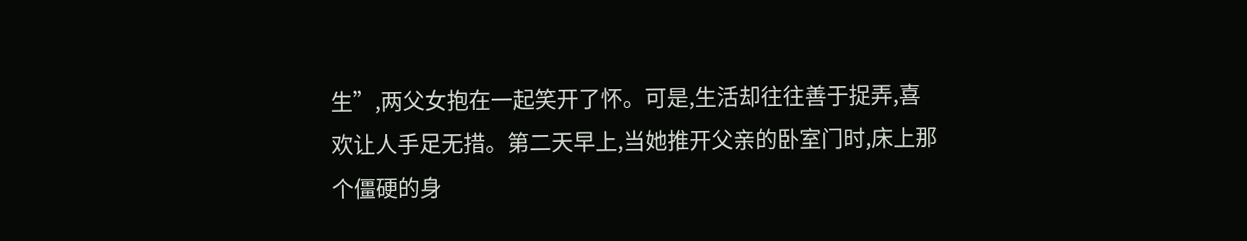生”,两父女抱在一起笑开了怀。可是,生活却往往善于捉弄,喜欢让人手足无措。第二天早上,当她推开父亲的卧室门时,床上那个僵硬的身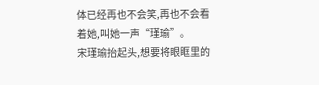体已经再也不会笑,再也不会看着她,叫她一声“瑾瑜”。
宋瑾瑜抬起头,想要将眼眶里的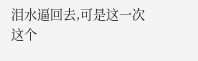泪水逼回去,可是这一次这个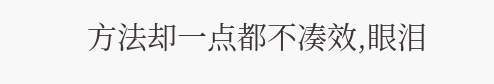方法却一点都不凑效,眼泪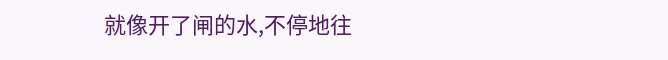就像开了闸的水,不停地往